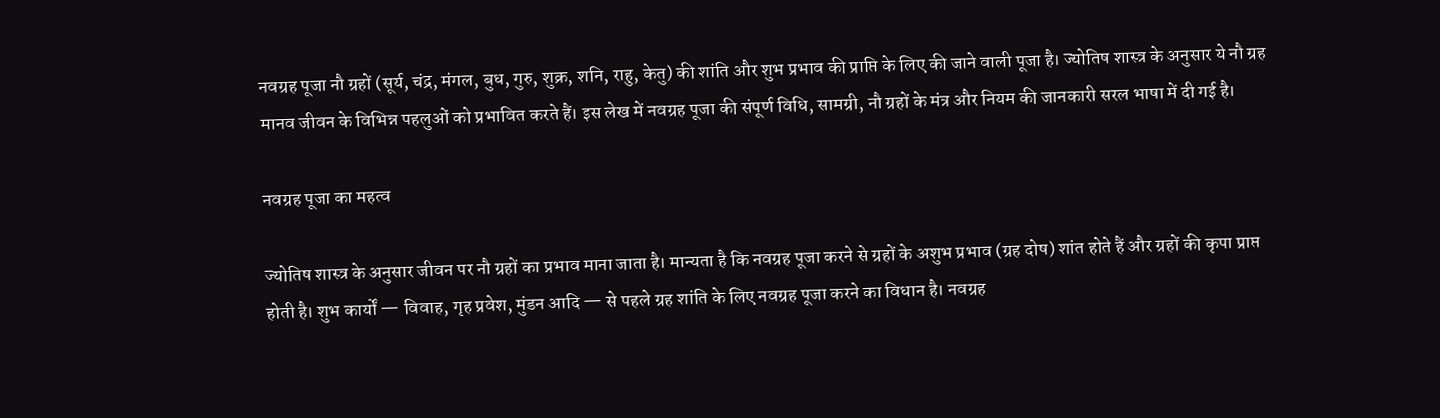नवग्रह पूजा नौ ग्रहों (सूर्य, चंद्र, मंगल, बुध, गुरु, शुक्र, शनि, राहु, केतु) की शांति और शुभ प्रभाव की प्राप्ति के लिए की जाने वाली पूजा है। ज्योतिष शास्त्र के अनुसार ये नौ ग्रह मानव जीवन के विभिन्न पहलुओं को प्रभावित करते हैं। इस लेख में नवग्रह पूजा की संपूर्ण विधि, सामग्री, नौ ग्रहों के मंत्र और नियम की जानकारी सरल भाषा में दी गई है।

नवग्रह पूजा का महत्व

ज्योतिष शास्त्र के अनुसार जीवन पर नौ ग्रहों का प्रभाव माना जाता है। मान्यता है कि नवग्रह पूजा करने से ग्रहों के अशुभ प्रभाव (ग्रह दोष) शांत होते हैं और ग्रहों की कृपा प्राप्त होती है। शुभ कार्यों — विवाह, गृह प्रवेश, मुंडन आदि — से पहले ग्रह शांति के लिए नवग्रह पूजा करने का विधान है। नवग्रह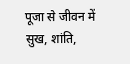पूजा से जीवन में सुख, शांति,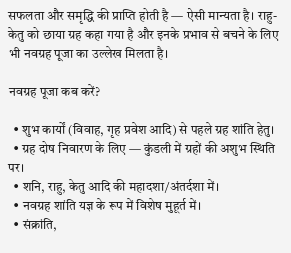सफलता और समृद्धि की प्राप्ति होती है — ऐसी मान्यता है। राहु-केतु को छाया ग्रह कहा गया है और इनके प्रभाव से बचने के लिए भी नवग्रह पूजा का उल्लेख मिलता है।

नवग्रह पूजा कब करें?

  • शुभ कार्यों (विवाह, गृह प्रवेश आदि) से पहले ग्रह शांति हेतु।
  • ग्रह दोष निवारण के लिए — कुंडली में ग्रहों की अशुभ स्थिति पर।
  • शनि, राहु, केतु आदि की महादशा/अंतर्दशा में।
  • नवग्रह शांति यज्ञ के रूप में विशेष मुहूर्त में।
  • संक्रांति,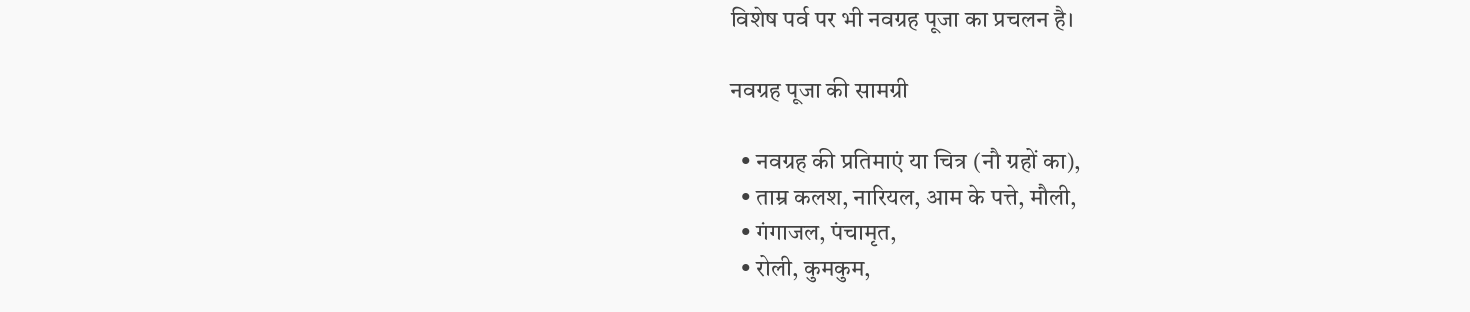विशेष पर्व पर भी नवग्रह पूजा का प्रचलन है।

नवग्रह पूजा की सामग्री

  • नवग्रह की प्रतिमाएं या चित्र (नौ ग्रहों का),
  • ताम्र कलश, नारियल, आम के पत्ते, मौली,
  • गंगाजल, पंचामृत,
  • रोली, कुमकुम,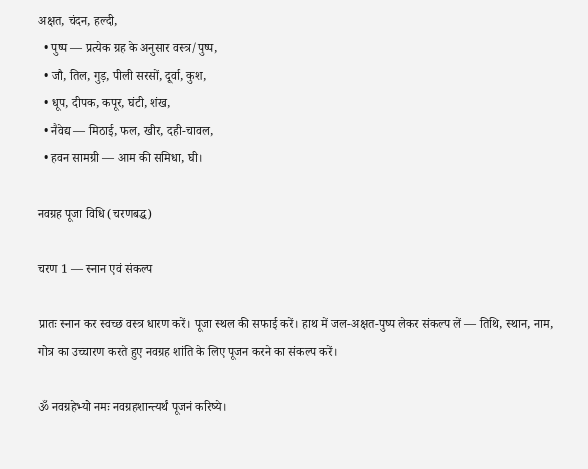अक्षत, चंदन, हल्दी,
  • पुष्प — प्रत्येक ग्रह के अनुसार वस्त्र/पुष्प,
  • जौ, तिल, गुड़, पीली सरसों, दूर्वा, कुश,
  • धूप, दीपक, कपूर, घंटी, शंख,
  • नैवेद्य — मिठाई, फल, खीर, दही-चावल,
  • हवन सामग्री — आम की समिधा, घी।

नवग्रह पूजा विधि (चरणबद्ध)

चरण 1 — स्नान एवं संकल्प

प्रातः स्नान कर स्वच्छ वस्त्र धारण करें। पूजा स्थल की सफाई करें। हाथ में जल-अक्षत-पुष्प लेकर संकल्प लें — तिथि, स्थान, नाम, गोत्र का उच्चारण करते हुए नवग्रह शांति के लिए पूजन करने का संकल्प करें।

ॐ नवग्रहेभ्यो नमः नवग्रहशान्त्यर्थं पूजनं करिष्ये।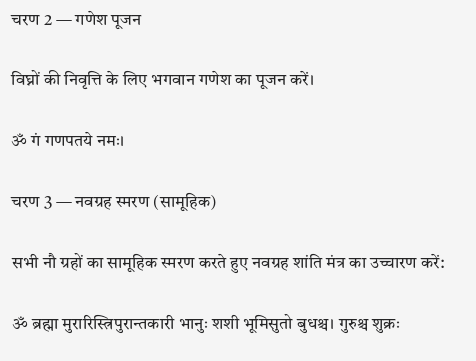चरण 2 — गणेश पूजन

विघ्नों की निवृत्ति के लिए भगवान गणेश का पूजन करें।

ॐ गं गणपतये नमः।

चरण 3 — नवग्रह स्मरण (सामूहिक)

सभी नौ ग्रहों का सामूहिक स्मरण करते हुए नवग्रह शांति मंत्र का उच्चारण करें:

ॐ ब्रह्मा मुरारिस्त्रिपुरान्तकारी भानुः शशी भूमिसुतो बुधश्च। गुरुश्च शुक्रः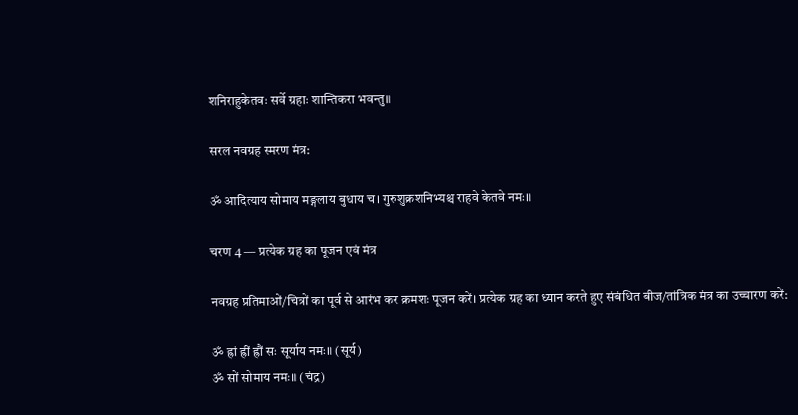शनिराहुकेतवः सर्वे ग्रहाः शान्तिकरा भवन्तु॥

सरल नवग्रह स्मरण मंत्र:

ॐ आदित्याय सोमाय मङ्गलाय बुधाय च। गुरुशुक्रशनिभ्यश्च राहवे केतवे नमः॥

चरण 4 — प्रत्येक ग्रह का पूजन एवं मंत्र

नवग्रह प्रतिमाओं/चित्रों का पूर्व से आरंभ कर क्रमशः पूजन करें। प्रत्येक ग्रह का ध्यान करते हुए संबंधित बीज/तांत्रिक मंत्र का उच्चारण करें:

ॐ ह्रां ह्रीं ह्रौं सः सूर्याय नमः॥ (सूर्य)
ॐ सों सोमाय नमः॥ (चंद्र)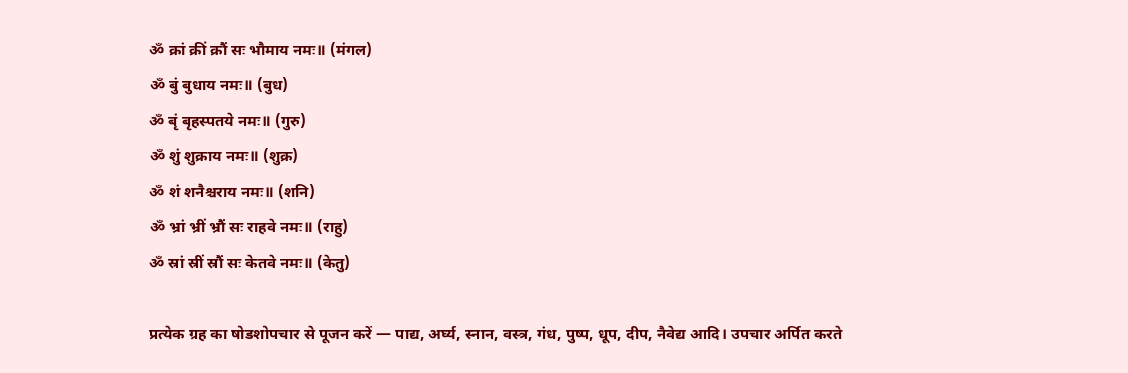ॐ क्रां क्रीं क्रौं सः भौमाय नमः॥ (मंगल)
ॐ बुं बुधाय नमः॥ (बुध)
ॐ बृं बृहस्पतये नमः॥ (गुरु)
ॐ शुं शुक्राय नमः॥ (शुक्र)
ॐ शं शनैश्चराय नमः॥ (शनि)
ॐ भ्रां भ्रीं भ्रौं सः राहवे नमः॥ (राहु)
ॐ स्रां स्रीं स्रौं सः केतवे नमः॥ (केतु)

प्रत्येक ग्रह का षोडशोपचार से पूजन करें — पाद्य, अर्घ्य, स्नान, वस्त्र, गंध, पुष्प, धूप, दीप, नैवेद्य आदि। उपचार अर्पित करते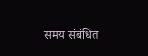समय संबंधित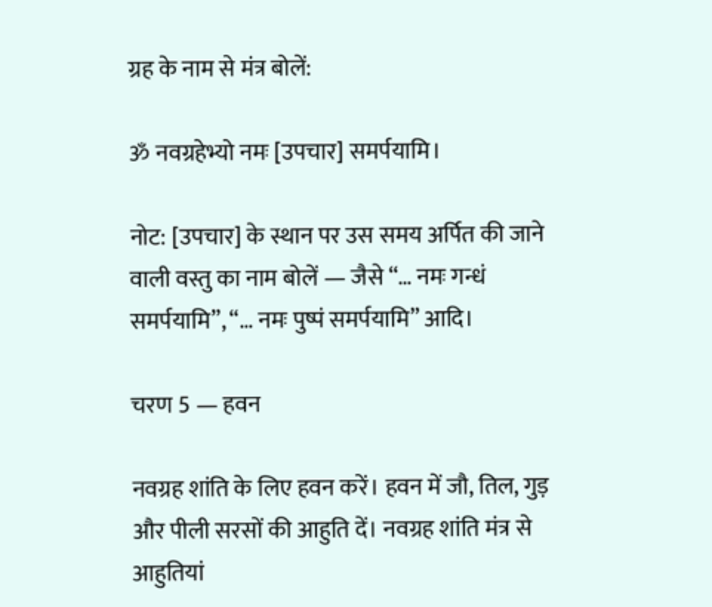ग्रह के नाम से मंत्र बोलें:

ॐ नवग्रहेभ्यो नमः [उपचार] समर्पयामि।

नोट: [उपचार] के स्थान पर उस समय अर्पित की जाने वाली वस्तु का नाम बोलें — जैसे “… नमः गन्धं समर्पयामि”, “… नमः पुष्पं समर्पयामि” आदि।

चरण 5 — हवन

नवग्रह शांति के लिए हवन करें। हवन में जौ, तिल, गुड़ और पीली सरसों की आहुति दें। नवग्रह शांति मंत्र से आहुतियां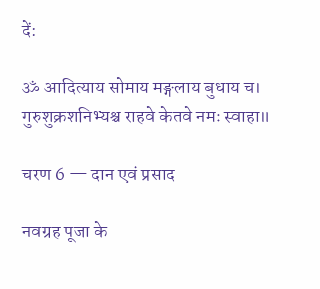दें:

ॐ आदित्याय सोमाय मङ्गलाय बुधाय च। गुरुशुक्रशनिभ्यश्च राहवे केतवे नमः स्वाहा॥

चरण 6 — दान एवं प्रसाद

नवग्रह पूजा के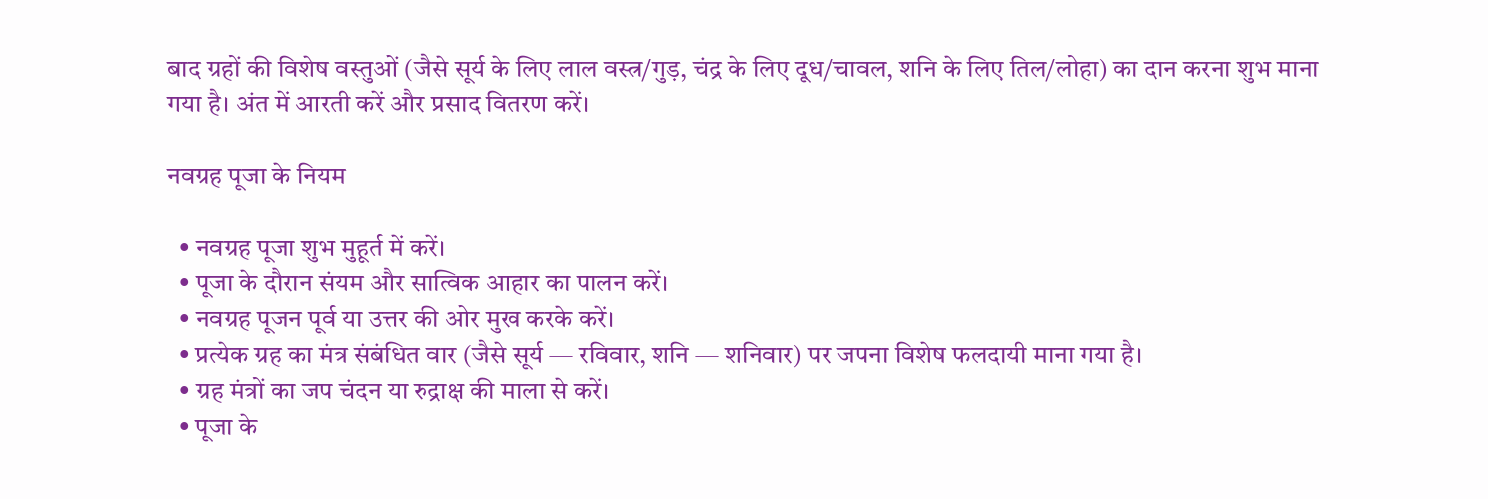बाद ग्रहों की विशेष वस्तुओं (जैसे सूर्य के लिए लाल वस्त्र/गुड़, चंद्र के लिए दूध/चावल, शनि के लिए तिल/लोहा) का दान करना शुभ माना गया है। अंत में आरती करें और प्रसाद वितरण करें।

नवग्रह पूजा के नियम

  • नवग्रह पूजा शुभ मुहूर्त में करें।
  • पूजा के दौरान संयम और सात्विक आहार का पालन करें।
  • नवग्रह पूजन पूर्व या उत्तर की ओर मुख करके करें।
  • प्रत्येक ग्रह का मंत्र संबंधित वार (जैसे सूर्य — रविवार, शनि — शनिवार) पर जपना विशेष फलदायी माना गया है।
  • ग्रह मंत्रों का जप चंदन या रुद्राक्ष की माला से करें।
  • पूजा के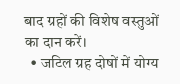बाद ग्रहों की विशेष वस्तुओं का दान करें।
  • जटिल ग्रह दोषों में योग्य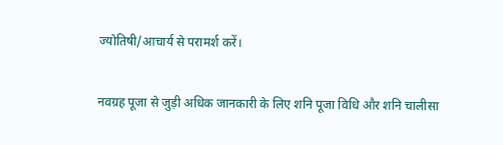ज्योतिषी/आचार्य से परामर्श करें।

नवग्रह पूजा से जुड़ी अधिक जानकारी के लिए शनि पूजा विधि और शनि चालीसा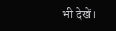भी देखें।